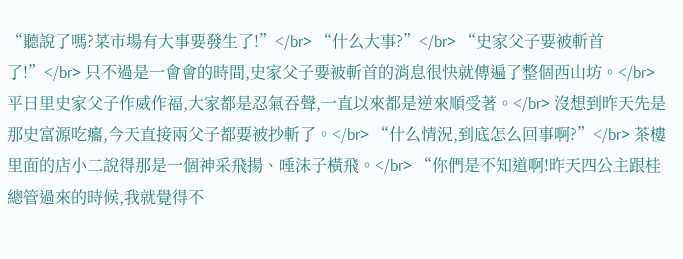“聽說了嗎?菜市場有大事要發生了!”</br> “什么大事?”</br> “史家父子要被斬首了!”</br> 只不過是一會會的時間,史家父子要被斬首的消息很快就傳遍了整個西山坊。</br> 平日里史家父子作威作福,大家都是忍氣吞聲,一直以來都是逆來順受著。</br> 沒想到昨天先是那史富源吃癟,今天直接兩父子都要被抄斬了。</br> “什么情況,到底怎么回事啊?”</br> 茶樓里面的店小二說得那是一個神采飛揚、唾沫子橫飛。</br> “你們是不知道啊!昨天四公主跟桂總管過來的時候,我就覺得不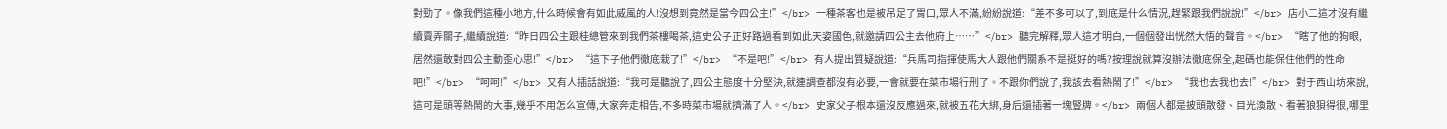對勁了。像我們這種小地方,什么時候會有如此威風的人!沒想到竟然是當今四公主!”</br> 一種茶客也是被吊足了胃口,眾人不滿,紛紛說道:“差不多可以了,到底是什么情況,趕緊跟我們說說!”</br> 店小二這才沒有繼續賣弄關子,繼續說道:“昨日四公主跟桂總管來到我們茶樓喝茶,這史公子正好路過看到如此天姿國色,就邀請四公主去他府上……”</br> 聽完解釋,眾人這才明白,一個個發出恍然大悟的聲音。</br> “瞎了他的狗眼,居然還敢對四公主動歪心思!”</br> “這下子他們徹底栽了!”</br> “不是吧!”</br> 有人提出質疑說道:“兵馬司指揮使馬大人跟他們關系不是挺好的嗎?按理說就算沒辦法徹底保全,起碼也能保住他們的性命吧!”</br> “呵呵!”</br> 又有人插話說道:“我可是聽說了,四公主態度十分堅決,就連調查都沒有必要,一會就要在菜市場行刑了。不跟你們說了,我該去看熱鬧了!”</br> “我也去我也去!”</br> 對于西山坊來說,這可是頭等熱鬧的大事,幾乎不用怎么宣傳,大家奔走相告,不多時菜市場就擠滿了人。</br> 史家父子根本還沒反應過來,就被五花大綁,身后還插著一塊豎牌。</br> 兩個人都是披頭散發、目光渙散、看著狼狽得很,哪里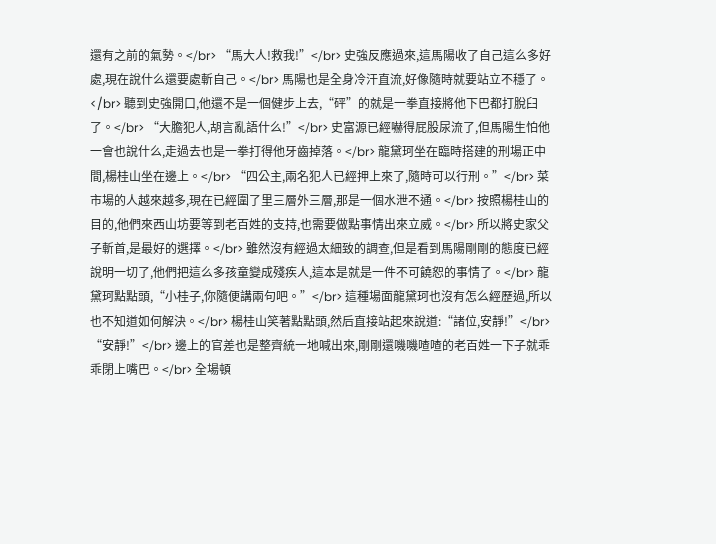還有之前的氣勢。</br> “馬大人!救我!”</br> 史強反應過來,這馬陽收了自己這么多好處,現在說什么還要處斬自己。</br> 馬陽也是全身冷汗直流,好像隨時就要站立不穩了。</br> 聽到史強開口,他還不是一個健步上去,“砰”的就是一拳直接將他下巴都打脫臼了。</br> “大膽犯人,胡言亂語什么!”</br> 史富源已經嚇得屁股尿流了,但馬陽生怕他一會也說什么,走過去也是一拳打得他牙齒掉落。</br> 龍黛珂坐在臨時搭建的刑場正中間,楊桂山坐在邊上。</br> “四公主,兩名犯人已經押上來了,隨時可以行刑。”</br> 菜市場的人越來越多,現在已經圍了里三層外三層,那是一個水泄不通。</br> 按照楊桂山的目的,他們來西山坊要等到老百姓的支持,也需要做點事情出來立威。</br> 所以將史家父子斬首,是最好的選擇。</br> 雖然沒有經過太細致的調查,但是看到馬陽剛剛的態度已經說明一切了,他們把這么多孩童變成殘疾人,這本是就是一件不可饒恕的事情了。</br> 龍黛珂點點頭,“小桂子,你隨便講兩句吧。”</br> 這種場面龍黛珂也沒有怎么經歷過,所以也不知道如何解決。</br> 楊桂山笑著點點頭,然后直接站起來說道:“諸位,安靜!”</br> “安靜!”</br> 邊上的官差也是整齊統一地喊出來,剛剛還嘰嘰喳喳的老百姓一下子就乖乖閉上嘴巴。</br> 全場頓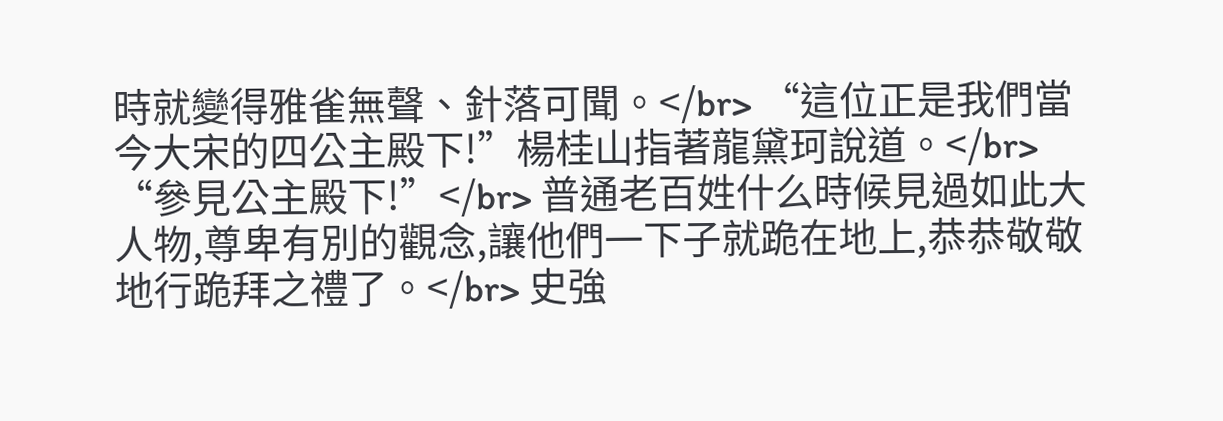時就變得雅雀無聲、針落可聞。</br> “這位正是我們當今大宋的四公主殿下!”楊桂山指著龍黛珂說道。</br> “參見公主殿下!”</br> 普通老百姓什么時候見過如此大人物,尊卑有別的觀念,讓他們一下子就跪在地上,恭恭敬敬地行跪拜之禮了。</br> 史強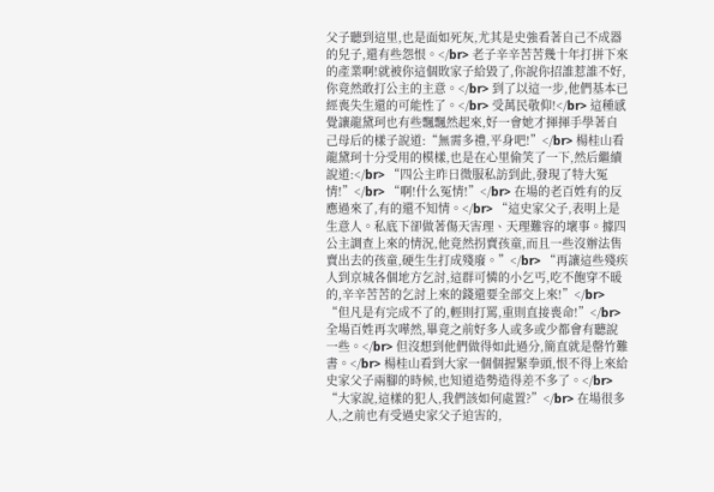父子聽到這里,也是面如死灰,尤其是史強看著自己不成器的兒子,還有些怨恨。</br> 老子辛辛苦苦幾十年打拼下來的產業啊!就被你這個敗家子給毀了,你說你招誰惹誰不好,你竟然敢打公主的主意。</br> 到了以這一步,他們基本已經喪失生還的可能性了。</br> 受萬民敬仰!</br> 這種感覺讓龍黛珂也有些飄飄然起來,好一會她才揮揮手學著自己母后的樣子說道:“無需多禮,平身吧!”</br> 楊桂山看龍黛珂十分受用的模樣,也是在心里偷笑了一下,然后繼續說道:</br> “四公主昨日微服私訪到此,發現了特大冤情!”</br> “啊!什么冤情!”</br> 在場的老百姓有的反應過來了,有的還不知情。</br> “這史家父子,表明上是生意人。私底下卻做著傷天害理、天理難容的壞事。據四公主調查上來的情況,他竟然拐賣孩童,而且一些沒辦法售賣出去的孩童,硬生生打成殘廢。”</br> “再讓這些殘疾人到京城各個地方乞討,這群可憐的小乞丐,吃不飽穿不暖的,辛辛苦苦的乞討上來的錢還要全部交上來!”</br> “但凡是有完成不了的,輕則打罵,重則直接喪命!”</br> 全場百姓再次嘩然,畢竟之前好多人或多或少都會有聽說一些。</br> 但沒想到他們做得如此過分,簡直就是罄竹難書。</br> 楊桂山看到大家一個個握緊拳頭,恨不得上來給史家父子兩腳的時候,也知道造勢造得差不多了。</br> “大家說,這樣的犯人,我們該如何處置?”</br> 在場很多人,之前也有受過史家父子迫害的,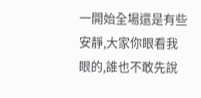一開始全場還是有些安靜,大家你眼看我眼的,誰也不敢先說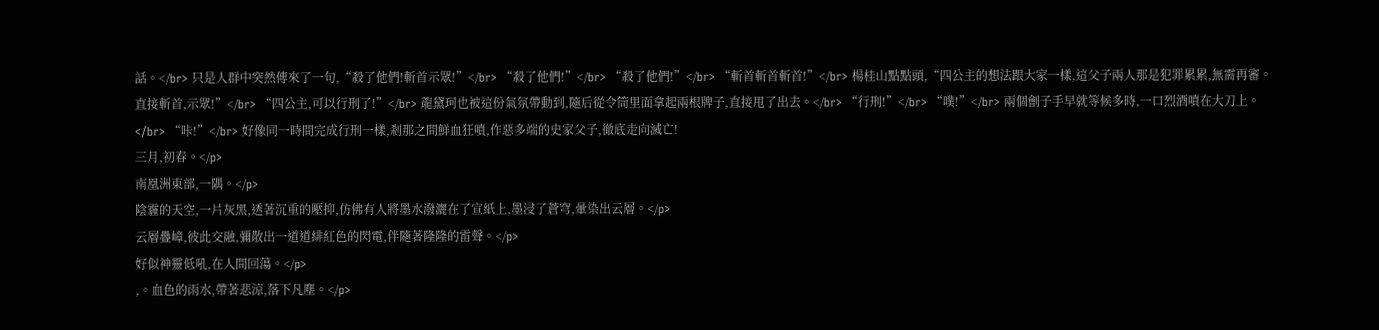話。</br> 只是人群中突然傳來了一句,“殺了他們!斬首示眾!”</br> “殺了他們!”</br> “殺了他們!”</br> “斬首斬首斬首!”</br> 楊桂山點點頭,“四公主的想法跟大家一樣,這父子兩人那是犯罪累累,無需再審。直接斬首,示眾!”</br> “四公主,可以行刑了!”</br> 龍黛珂也被這份氣氛帶動到,隨后從令筒里面拿起兩根牌子,直接甩了出去。</br> “行刑!”</br> “噗!”</br> 兩個劊子手早就等候多時,一口烈酒噴在大刀上。</br> “咔!”</br> 好像同一時間完成行刑一樣,剎那之間鮮血狂噴,作惡多端的史家父子,徹底走向滅亡!
三月,初春。</p>
南凰洲東部,一隅。</p>
陰霾的天空,一片灰黑,透著沉重的壓抑,仿佛有人將墨水潑灑在了宣紙上,墨浸了蒼穹,暈染出云層。</p>
云層疊嶂,彼此交融,彌散出一道道緋紅色的閃電,伴隨著隆隆的雷聲。</p>
好似神靈低吼,在人間回蕩。</p>
,。血色的雨水,帶著悲涼,落下凡塵。</p>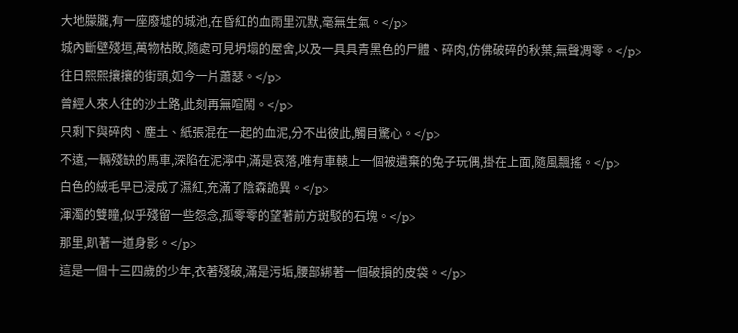大地朦朧,有一座廢墟的城池,在昏紅的血雨里沉默,毫無生氣。</p>
城內斷壁殘垣,萬物枯敗,隨處可見坍塌的屋舍,以及一具具青黑色的尸體、碎肉,仿佛破碎的秋葉,無聲凋零。</p>
往日熙熙攘攘的街頭,如今一片蕭瑟。</p>
曾經人來人往的沙土路,此刻再無喧鬧。</p>
只剩下與碎肉、塵土、紙張混在一起的血泥,分不出彼此,觸目驚心。</p>
不遠,一輛殘缺的馬車,深陷在泥濘中,滿是哀落,唯有車轅上一個被遺棄的兔子玩偶,掛在上面,隨風飄搖。</p>
白色的絨毛早已浸成了濕紅,充滿了陰森詭異。</p>
渾濁的雙瞳,似乎殘留一些怨念,孤零零的望著前方斑駁的石塊。</p>
那里,趴著一道身影。</p>
這是一個十三四歲的少年,衣著殘破,滿是污垢,腰部綁著一個破損的皮袋。</p>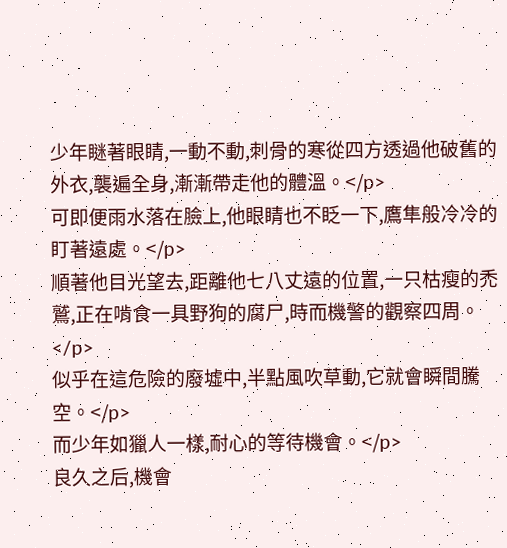少年瞇著眼睛,一動不動,刺骨的寒從四方透過他破舊的外衣,襲遍全身,漸漸帶走他的體溫。</p>
可即便雨水落在臉上,他眼睛也不眨一下,鷹隼般冷冷的盯著遠處。</p>
順著他目光望去,距離他七八丈遠的位置,一只枯瘦的禿鷲,正在啃食一具野狗的腐尸,時而機警的觀察四周。</p>
似乎在這危險的廢墟中,半點風吹草動,它就會瞬間騰空。</p>
而少年如獵人一樣,耐心的等待機會。</p>
良久之后,機會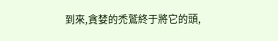到來,貪婪的禿鷲終于將它的頭,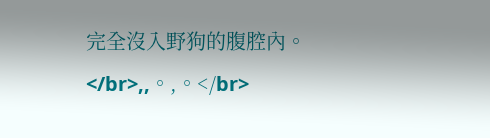完全沒入野狗的腹腔內。</br>,,。,。</br>